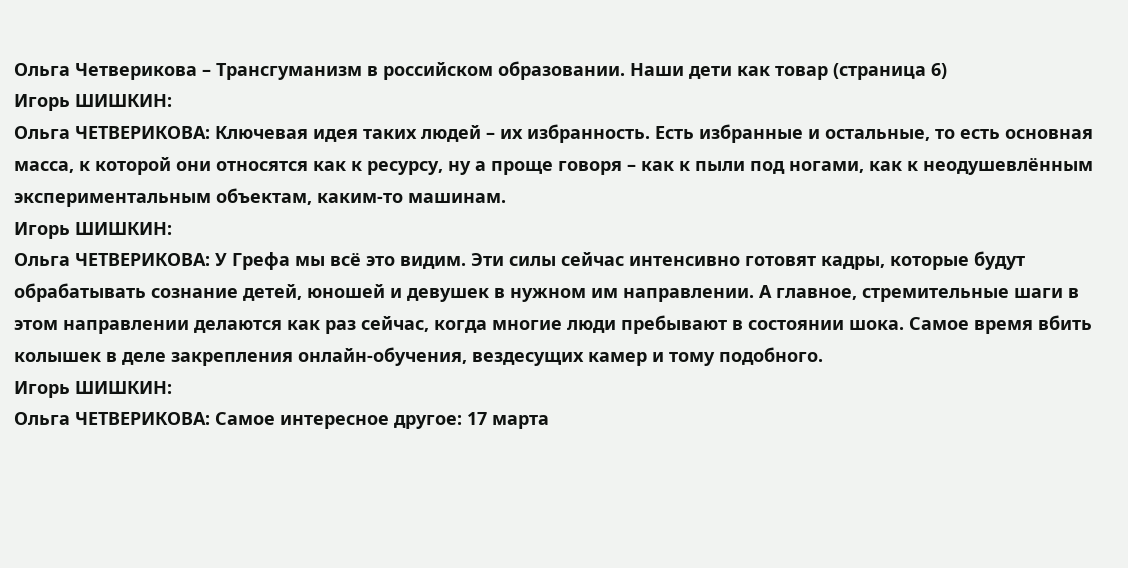Ольга Четверикова – Трансгуманизм в российском образовании. Наши дети как товар (страница 6)
Игорь ШИШКИН:
Ольга ЧЕТВЕРИКОВА: Ключевая идея таких людей – их избранность. Есть избранные и остальные, то есть основная масса, к которой они относятся как к ресурсу, ну а проще говоря – как к пыли под ногами, как к неодушевлённым экспериментальным объектам, каким-то машинам.
Игорь ШИШКИН:
Ольга ЧЕТВЕРИКОВА: У Грефа мы всё это видим. Эти силы сейчас интенсивно готовят кадры, которые будут обрабатывать сознание детей, юношей и девушек в нужном им направлении. А главное, стремительные шаги в этом направлении делаются как раз сейчас, когда многие люди пребывают в состоянии шока. Самое время вбить колышек в деле закрепления онлайн-обучения, вездесущих камер и тому подобного.
Игорь ШИШКИН:
Ольга ЧЕТВЕРИКОВА: Самое интересное другое: 17 марта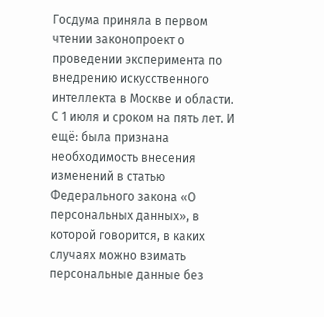Госдума приняла в первом чтении законопроект о проведении эксперимента по внедрению искусственного интеллекта в Москве и области. С 1 июля и сроком на пять лет. И ещё: была признана необходимость внесения изменений в статью Федерального закона «О персональных данных», в которой говорится, в каких случаях можно взимать персональные данные без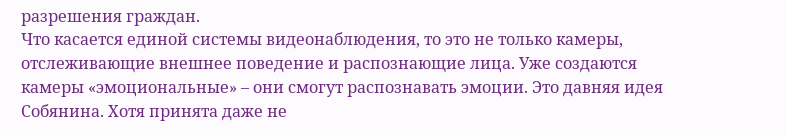разрешения граждан.
Что касается единой системы видеонаблюдения, то это не только камеры, отслеживающие внешнее поведение и распознающие лица. Уже создаются камеры «эмоциональные» – они смогут распознавать эмоции. Это давняя идея Собянина. Хотя принята даже не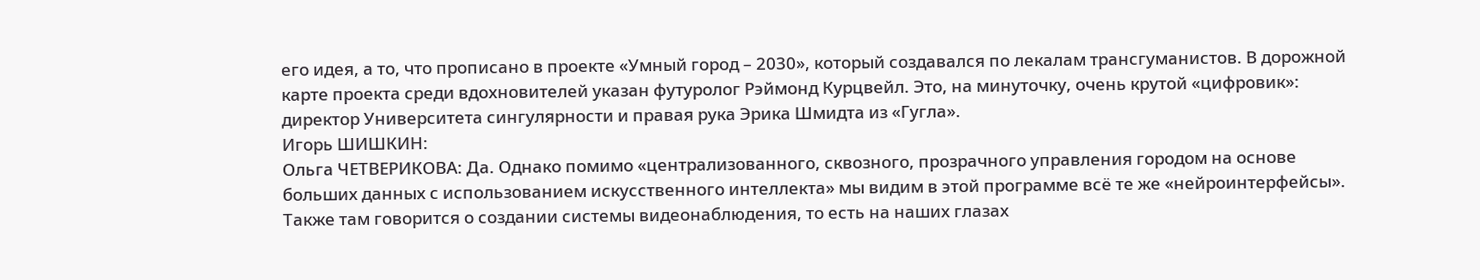его идея, а то, что прописано в проекте «Умный город – 2030», который создавался по лекалам трансгуманистов. В дорожной карте проекта среди вдохновителей указан футуролог Рэймонд Курцвейл. Это, на минуточку, очень крутой «цифровик»: директор Университета сингулярности и правая рука Эрика Шмидта из «Гугла».
Игорь ШИШКИН:
Ольга ЧЕТВЕРИКОВА: Да. Однако помимо «централизованного, сквозного, прозрачного управления городом на основе больших данных с использованием искусственного интеллекта» мы видим в этой программе всё те же «нейроинтерфейсы». Также там говорится о создании системы видеонаблюдения, то есть на наших глазах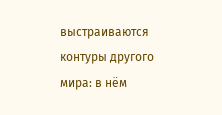выстраиваются контуры другого мира: в нём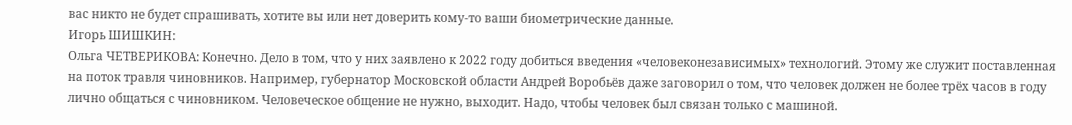вас никто не будет спрашивать, хотите вы или нет доверить кому-то ваши биометрические данные.
Игорь ШИШКИН:
Ольга ЧЕТВЕРИКОВА: Конечно. Дело в том, что у них заявлено к 2022 году добиться введения «человеконезависимых» технологий. Этому же служит поставленная на поток травля чиновников. Например, губернатор Московской области Андрей Воробьёв даже заговорил о том, что человек должен не более трёх часов в году лично общаться с чиновником. Человеческое общение не нужно, выходит. Надо, чтобы человек был связан только с машиной.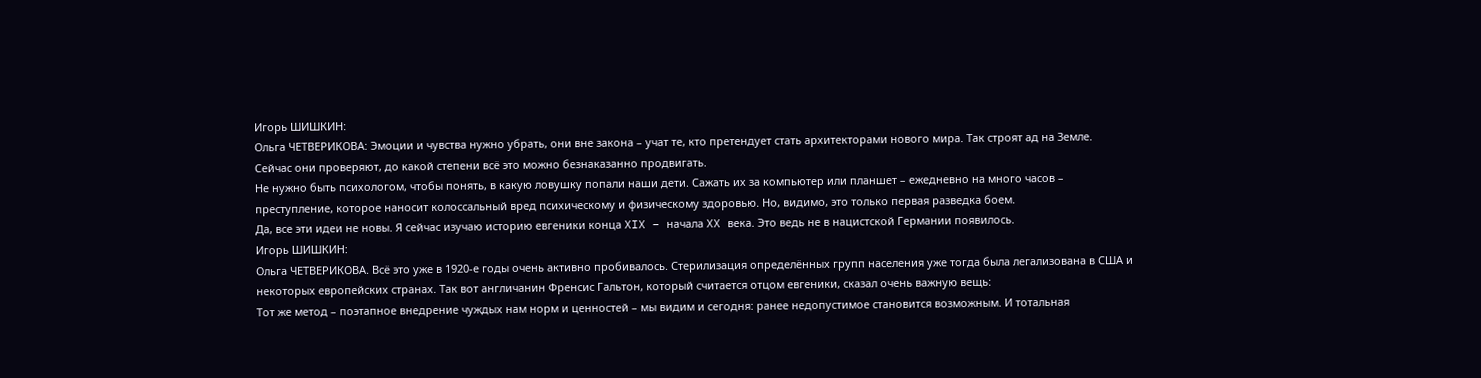Игорь ШИШКИН:
Ольга ЧЕТВЕРИКОВА: Эмоции и чувства нужно убрать, они вне закона – учат те, кто претендует стать архитекторами нового мира. Так строят ад на Земле.
Сейчас они проверяют, до какой степени всё это можно безнаказанно продвигать.
Не нужно быть психологом, чтобы понять, в какую ловушку попали наши дети. Сажать их за компьютер или планшет – ежедневно на много часов – преступление, которое наносит колоссальный вред психическому и физическому здоровью. Но, видимо, это только первая разведка боем.
Да, все эти идеи не новы. Я сейчас изучаю историю евгеники конца XIX – начала XX века. Это ведь не в нацистской Германии появилось.
Игорь ШИШКИН:
Ольга ЧЕТВЕРИКОВА. Всё это уже в 1920-е годы очень активно пробивалось. Стерилизация определённых групп населения уже тогда была легализована в США и некоторых европейских странах. Так вот англичанин Френсис Гальтон, который считается отцом евгеники, сказал очень важную вещь:
Тот же метод – поэтапное внедрение чуждых нам норм и ценностей – мы видим и сегодня: ранее недопустимое становится возможным. И тотальная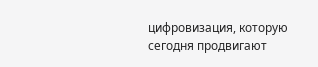цифровизация, которую сегодня продвигают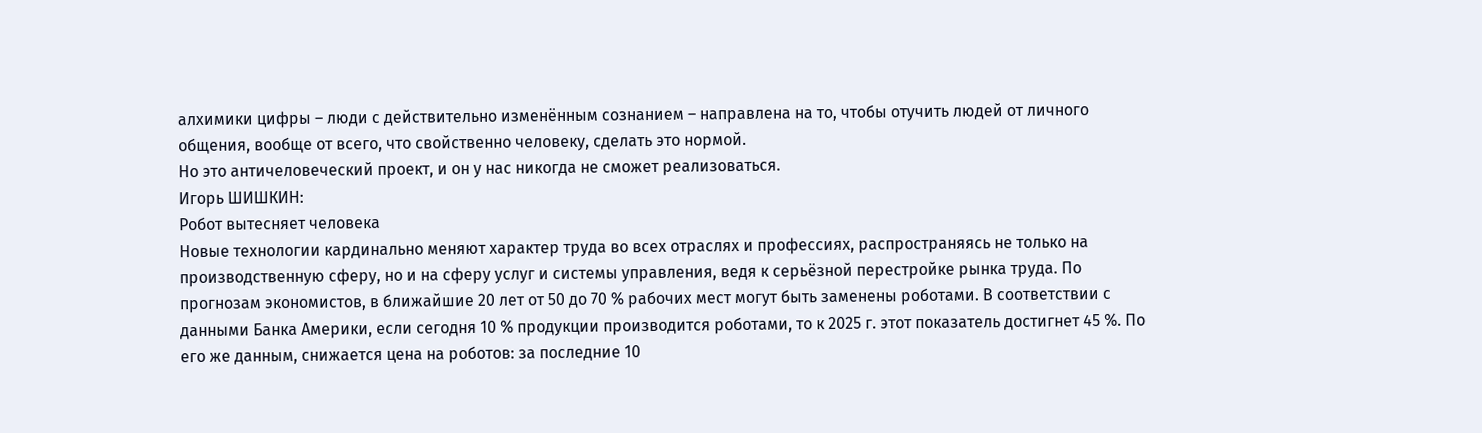алхимики цифры – люди с действительно изменённым сознанием – направлена на то, чтобы отучить людей от личного общения, вообще от всего, что свойственно человеку, сделать это нормой.
Но это античеловеческий проект, и он у нас никогда не сможет реализоваться.
Игорь ШИШКИН:
Робот вытесняет человека
Новые технологии кардинально меняют характер труда во всех отраслях и профессиях, распространяясь не только на производственную сферу, но и на сферу услуг и системы управления, ведя к серьёзной перестройке рынка труда. По прогнозам экономистов, в ближайшие 20 лет от 50 до 70 % рабочих мест могут быть заменены роботами. В соответствии с данными Банка Америки, если сегодня 10 % продукции производится роботами, то к 2025 г. этот показатель достигнет 45 %. По его же данным, снижается цена на роботов: за последние 10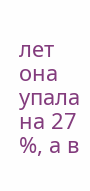лет она упала на 27 %, а в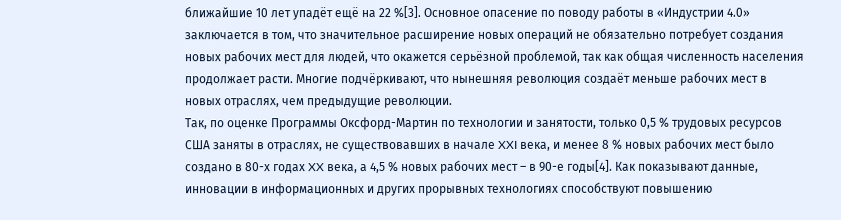ближайшие 10 лет упадёт ещё на 22 %[3]. Основное опасение по поводу работы в «Индустрии 4.0» заключается в том, что значительное расширение новых операций не обязательно потребует создания новых рабочих мест для людей, что окажется серьёзной проблемой, так как общая численность населения продолжает расти. Многие подчёркивают, что нынешняя революция создаёт меньше рабочих мест в новых отраслях, чем предыдущие революции.
Так, по оценке Программы Оксфорд-Мартин по технологии и занятости, только 0,5 % трудовых ресурсов США заняты в отраслях, не существовавших в начале XXI века, и менее 8 % новых рабочих мест было создано в 80-х годах XX века, а 4,5 % новых рабочих мест – в 90-е годы[4]. Как показывают данные, инновации в информационных и других прорывных технологиях способствуют повышению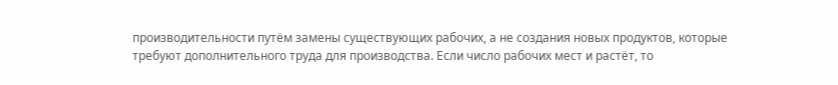производительности путём замены существующих рабочих, а не создания новых продуктов, которые требуют дополнительного труда для производства. Если число рабочих мест и растёт, то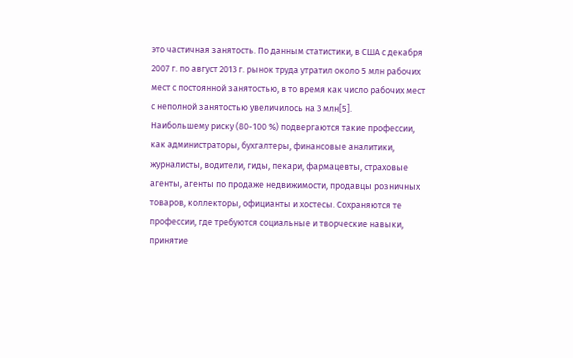это частичная занятость. По данным статистики, в США с декабря 2007 г. по август 2013 г. рынок труда утратил около 5 млн рабочих мест с постоянной занятостью, в то время как число рабочих мест с неполной занятостью увеличилось на 3 млн[5].
Наибольшему риску (80-100 %) подвергаются такие профессии, как администраторы, бухгалтеры, финансовые аналитики, журналисты, водители, гиды, пекари, фармацевты, страховые агенты, агенты по продаже недвижимости, продавцы розничных товаров, коллекторы, официанты и хостесы. Сохраняются те профессии, где требуются социальные и творческие навыки, принятие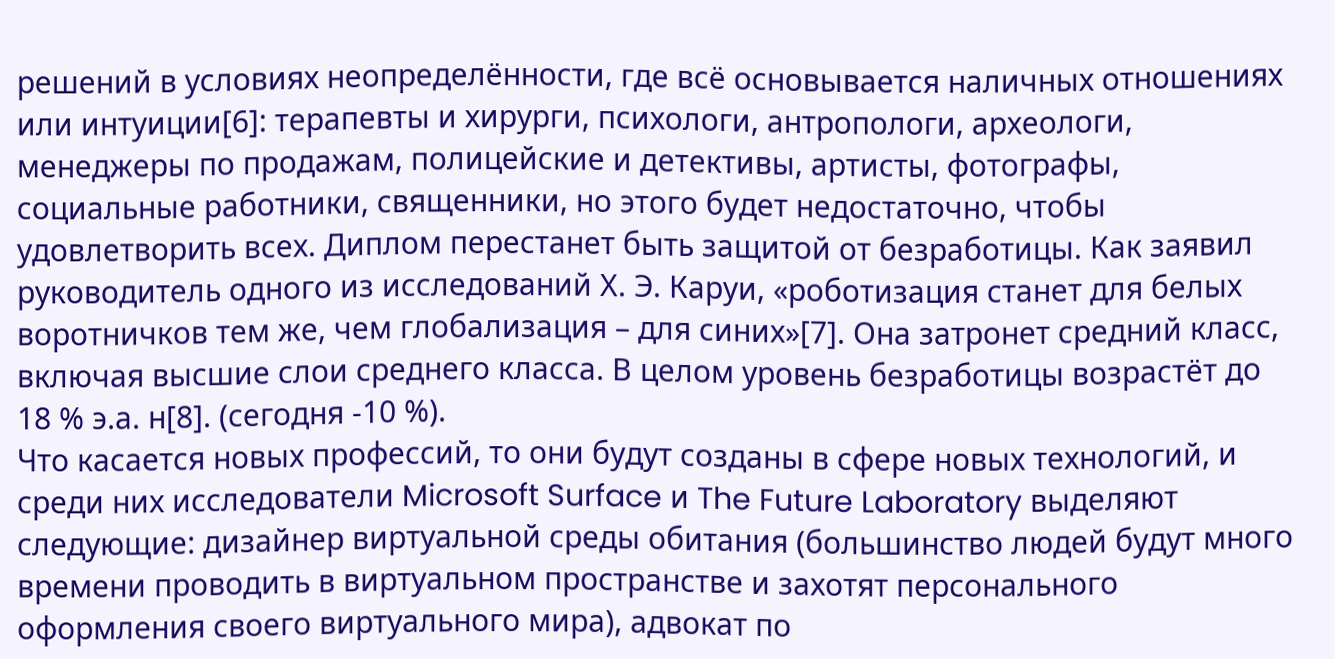решений в условиях неопределённости, где всё основывается наличных отношениях или интуиции[6]: терапевты и хирурги, психологи, антропологи, археологи, менеджеры по продажам, полицейские и детективы, артисты, фотографы, социальные работники, священники, но этого будет недостаточно, чтобы удовлетворить всех. Диплом перестанет быть защитой от безработицы. Как заявил руководитель одного из исследований Х. Э. Каруи, «роботизация станет для белых воротничков тем же, чем глобализация – для синих»[7]. Она затронет средний класс, включая высшие слои среднего класса. В целом уровень безработицы возрастёт до 18 % э.а. н[8]. (сегодня -10 %).
Что касается новых профессий, то они будут созданы в сфере новых технологий, и среди них исследователи Microsoft Surface и The Future Laboratory выделяют следующие: дизайнер виртуальной среды обитания (большинство людей будут много времени проводить в виртуальном пространстве и захотят персонального оформления своего виртуального мира), адвокат по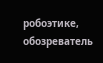робоэтике, обозреватель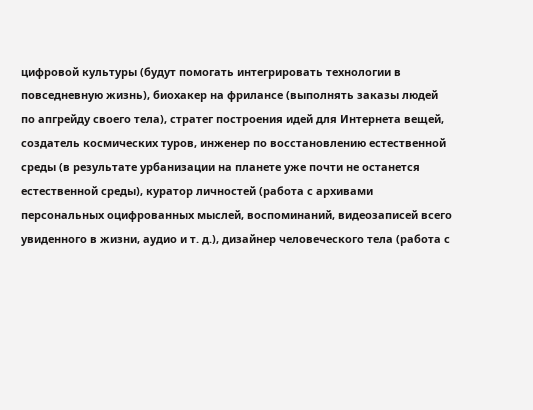цифровой культуры (будут помогать интегрировать технологии в повседневную жизнь), биохакер на фрилансе (выполнять заказы людей по апгрейду своего тела), стратег построения идей для Интернета вещей, создатель космических туров, инженер по восстановлению естественной среды (в результате урбанизации на планете уже почти не останется естественной среды), куратор личностей (работа с архивами персональных оцифрованных мыслей, воспоминаний, видеозаписей всего увиденного в жизни, аудио и т. д.), дизайнер человеческого тела (работа с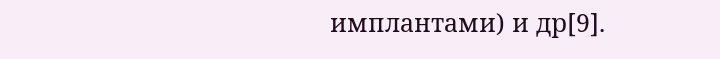имплантами) и др[9].